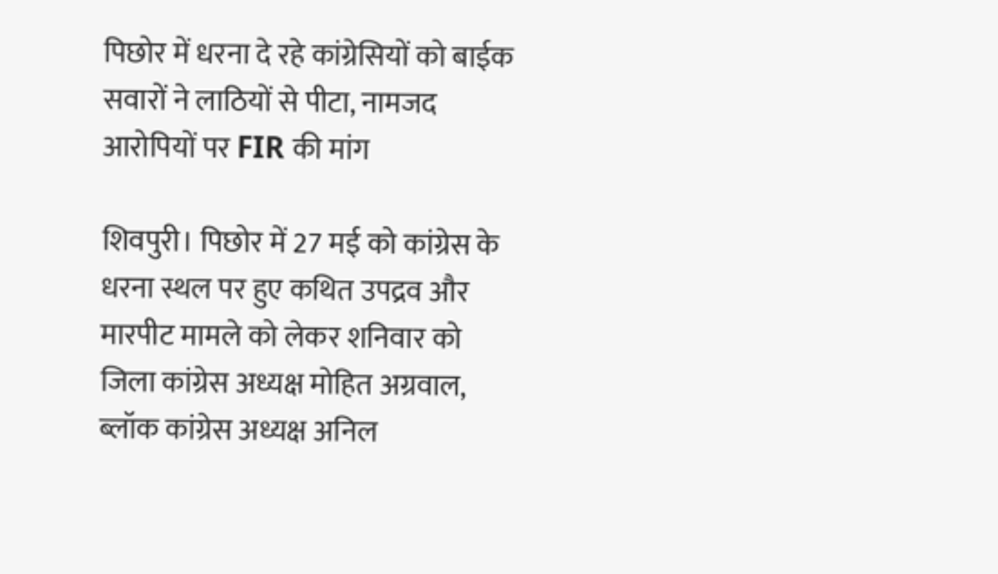पिछोर में धरना दे रहे कांग्रेसियों को बाईक सवारों ने लाठियों से पीटा, नामजद आरोपियों पर FIR की मांग

शिवपुरी। पिछोर में 27 मई को कांग्रेस के धरना स्थल पर हुए कथित उपद्रव और मारपीट मामले को लेकर शनिवार को जिला कांग्रेस अध्यक्ष मोहित अग्रवाल, ब्लॉक कांग्रेस अध्यक्ष अनिल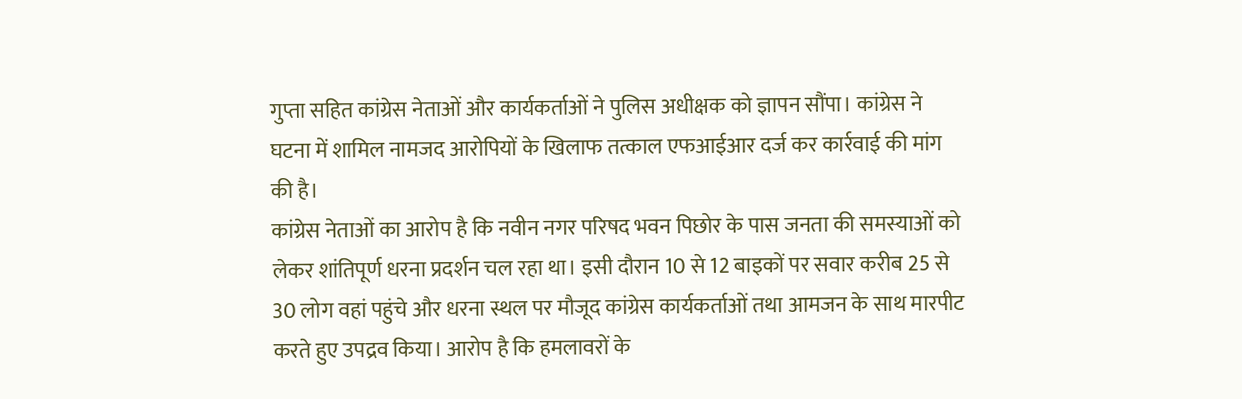गुप्ता सहित कांग्रेस नेताओं और कार्यकर्ताओं ने पुलिस अधीक्षक को ज्ञापन सौंपा। कांग्रेस ने घटना में शामिल नामजद आरोपियों के खिलाफ तत्काल एफआईआर दर्ज कर कार्रवाई की मांग की है।
कांग्रेस नेताओं का आरोप है कि नवीन नगर परिषद भवन पिछोर के पास जनता की समस्याओं को लेकर शांतिपूर्ण धरना प्रदर्शन चल रहा था। इसी दौरान 10 से 12 बाइकों पर सवार करीब 25 से 30 लोग वहां पहुंचे और धरना स्थल पर मौजूद कांग्रेस कार्यकर्ताओं तथा आमजन के साथ मारपीट करते हुए उपद्रव किया। आरोप है कि हमलावरों के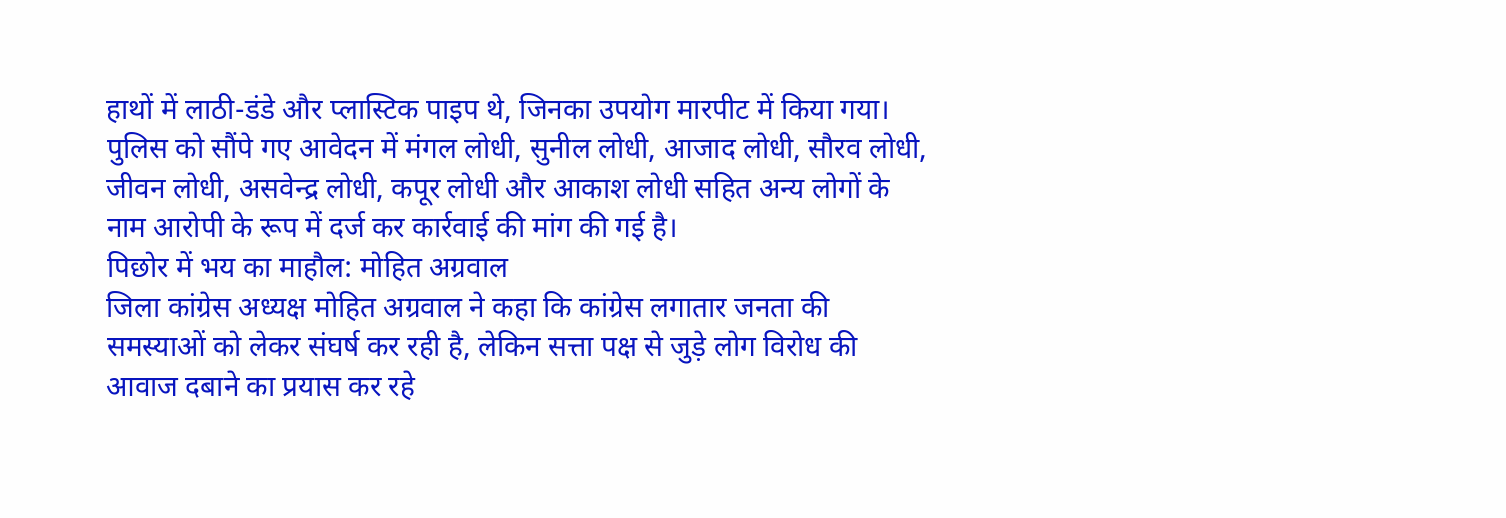हाथों में लाठी-डंडे और प्लास्टिक पाइप थे, जिनका उपयोग मारपीट में किया गया।
पुलिस को सौंपे गए आवेदन में मंगल लोधी, सुनील लोधी, आजाद लोधी, सौरव लोधी, जीवन लोधी, असवेन्द्र लोधी, कपूर लोधी और आकाश लोधी सहित अन्य लोगों के नाम आरोपी के रूप में दर्ज कर कार्रवाई की मांग की गई है।
पिछोर में भय का माहौल: मोहित अग्रवाल
जिला कांग्रेस अध्यक्ष मोहित अग्रवाल ने कहा कि कांग्रेस लगातार जनता की समस्याओं को लेकर संघर्ष कर रही है, लेकिन सत्ता पक्ष से जुड़े लोग विरोध की आवाज दबाने का प्रयास कर रहे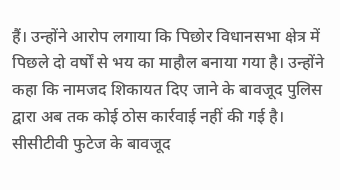हैं। उन्होंने आरोप लगाया कि पिछोर विधानसभा क्षेत्र में पिछले दो वर्षों से भय का माहौल बनाया गया है। उन्होंने कहा कि नामजद शिकायत दिए जाने के बावजूद पुलिस द्वारा अब तक कोई ठोस कार्रवाई नहीं की गई है।
सीसीटीवी फुटेज के बावजूद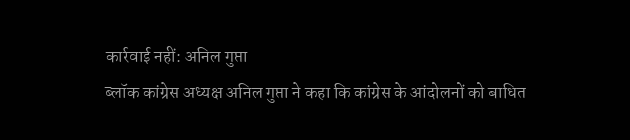कार्रवाई नहीं: अनिल गुप्ता
ब्लॉक कांग्रेस अध्यक्ष अनिल गुप्ता ने कहा कि कांग्रेस के आंदोलनों को बाधित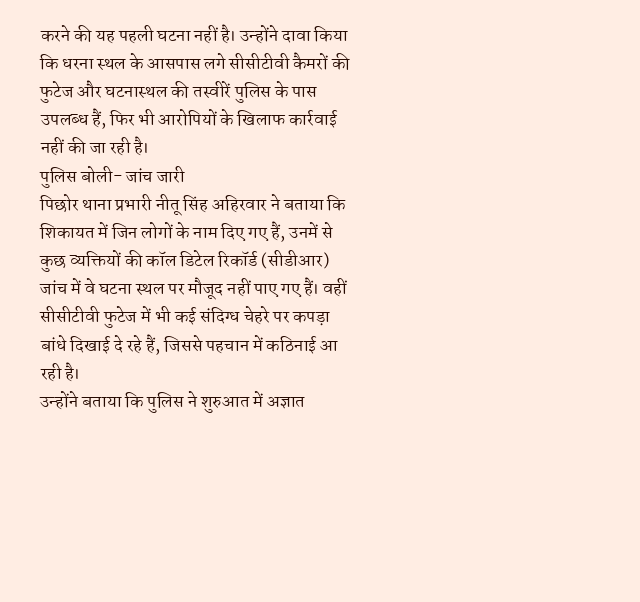करने की यह पहली घटना नहीं है। उन्होंने दावा किया कि धरना स्थल के आसपास लगे सीसीटीवी कैमरों की फुटेज और घटनास्थल की तस्वीरें पुलिस के पास उपलब्ध हैं, फिर भी आरोपियों के खिलाफ कार्रवाई नहीं की जा रही है।
पुलिस बोली- जांच जारी
पिछोर थाना प्रभारी नीतू सिंह अहिरवार ने बताया कि शिकायत में जिन लोगों के नाम दिए गए हैं, उनमें से कुछ व्यक्तियों की कॉल डिटेल रिकॉर्ड (सीडीआर) जांच में वे घटना स्थल पर मौजूद नहीं पाए गए हैं। वहीं सीसीटीवी फुटेज में भी कई संदिग्ध चेहरे पर कपड़ा बांधे दिखाई दे रहे हैं, जिससे पहचान में कठिनाई आ रही है।
उन्होंने बताया कि पुलिस ने शुरुआत में अज्ञात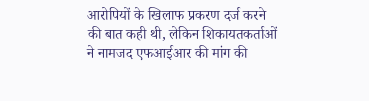आरोपियों के खिलाफ प्रकरण दर्ज करने की बात कही थी, लेकिन शिकायतकर्ताओं ने नामजद एफआईआर की मांग की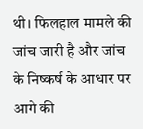थी। फिलहाल मामले की जांच जारी है और जांच के निष्कर्ष के आधार पर आगे की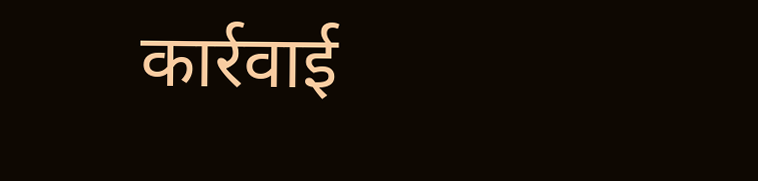कार्रवाई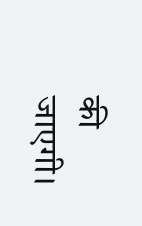की जाएगी।